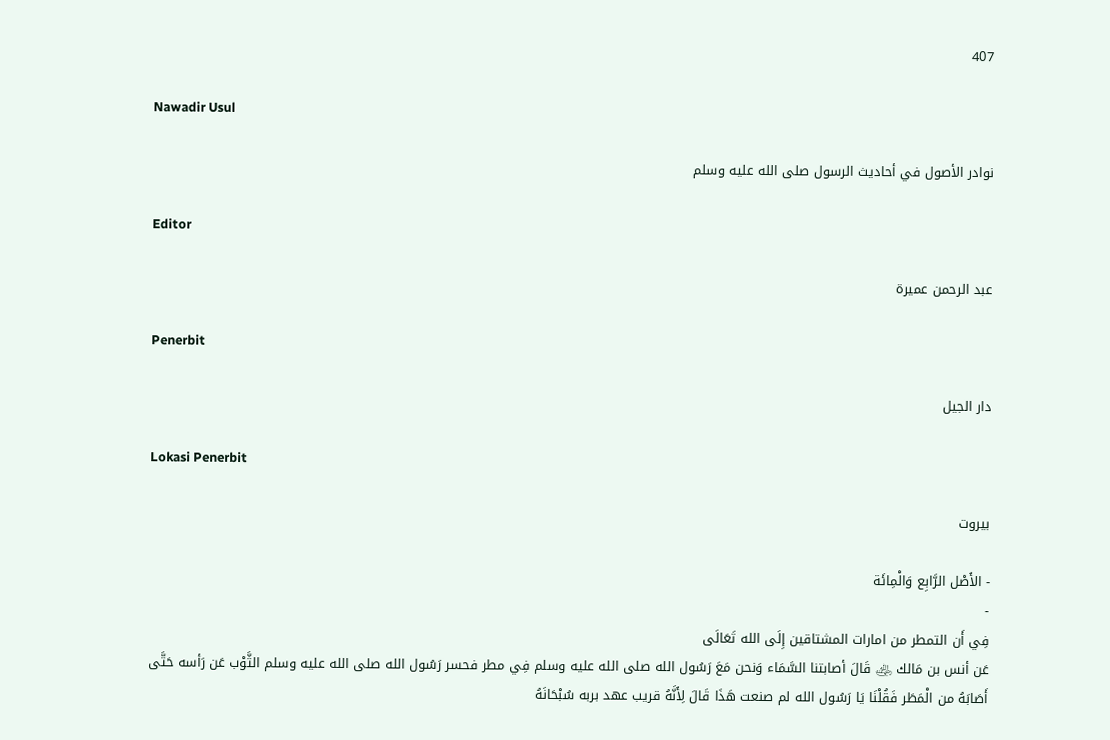407

Nawadir Usul

نوادر الأصول في أحاديث الرسول صلى الله عليه وسلم

Editor

عبد الرحمن عميرة

Penerbit

دار الجيل

Lokasi Penerbit

بيروت

- الأَصْل الرَّابِع وَالْمِائَة
-
فِي أَن التمطر من امارات المشتاقين إِلَى الله تَعَالَى
عَن أنس بن مَالك ﵁ قَالَ أصابتنا السَّمَاء وَنحن مَعَ رَسُول الله صلى الله عليه وسلم فِي مطر فحسر رَسُول الله صلى الله عليه وسلم الثَّوْب عَن رَأسه حَتَّى أَصَابَهُ من الْمَطَر فَقُلْنَا يَا رَسُول الله لم صنعت هَذَا قَالَ لِأَنَّهُ قريب عهد بربه سُبْحَانَهُ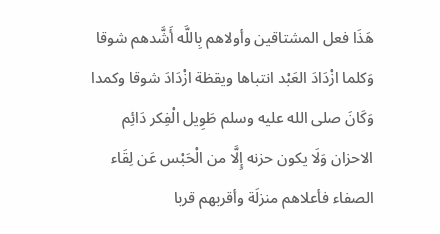هَذَا فعل المشتاقين وأولاهم بِاللَّه أَشَّدهم شوقا وَكلما ازْدَادَ العَبْد انتباها ويقظة ازْدَادَ شوقا وكمدا وَكَانَ صلى الله عليه وسلم طَوِيل الْفِكر دَائِم الاحزان وَلَا يكون حزنه إِلَّا من الْحَبْس عَن لِقَاء الصفاء فأعلاهم منزلَة وأقربهم قربا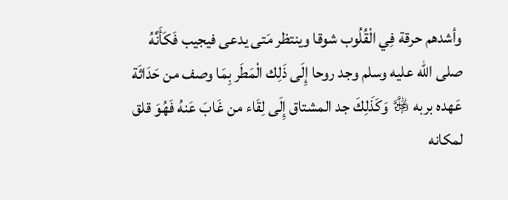وأشدهم حرقة فِي الْقُلُوب شوقا وينتظر مَتى يدعى فيجيب فَكَأَنَّهُ صلى الله عليه وسلم وجد روحا إِلَى ذَلِك الْمَطَر بِمَا وصف من حَدَاثَة عَهده بربه ﷿ وَكَذَلِكَ جد المشتاق إِلَى لِقَاء من غَابَ عَنهُ فَهُوَ قلق لمكانه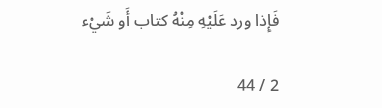فَإِذا ورد عَلَيْهِ مِنْهُ كتاب أَو شَيْء

2 / 44